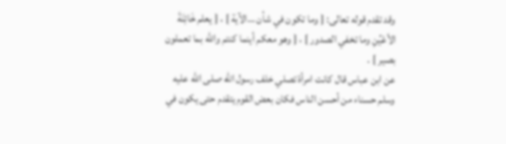وقد تقدم قوله تعالى: { وما تكون في شأن …الآية } ، { يعلم خَائِنَةَ الأعْيُنِ وما تخفي الصدور } ، { وهو معكم أينما كنتم والله بما تعملون بصير } .
عن ابن عباس قال كانت امرأة تصلي خلف رسول الله صلى الله عليه وسلم حسناء من أحسن الناس فكان بعض القوم يتقدم حتى يكون في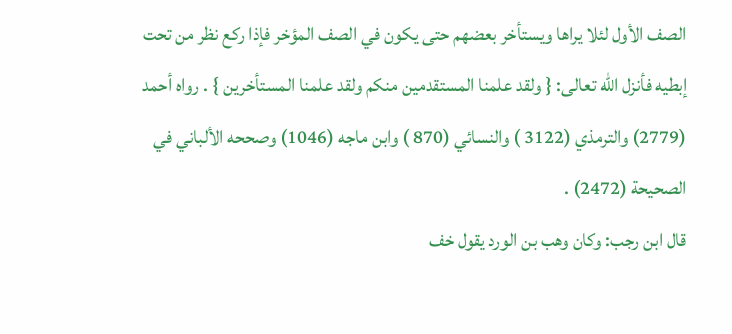الصف الأول لئلا يراها ويستأخر بعضهم حتى يكون في الصف المؤخر فإذا ركع نظر من تحت إبطيه فأنزل الله تعالى: { ولقد علمنا المستقدمين منكم ولقد علمنا المستأخرين } . رواه أحمد (2779) والترمذي (3122 ) والنسائي (870 ) وابن ماجه (1046) وصححه الألباني في الصحيحة (2472) .
قال ابن رجب: وكان وهب بن الورد يقول خف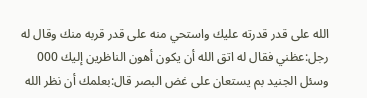الله على قدر قدرته عليك واستحي منه على قدر قربه منك وقال له رجل:عظني فقال له اتق الله أن يكون أهون الناظرين إليك 000
وسئل الجنيد بم يستعان على غض البصر قال:بعلمك أن نظر الله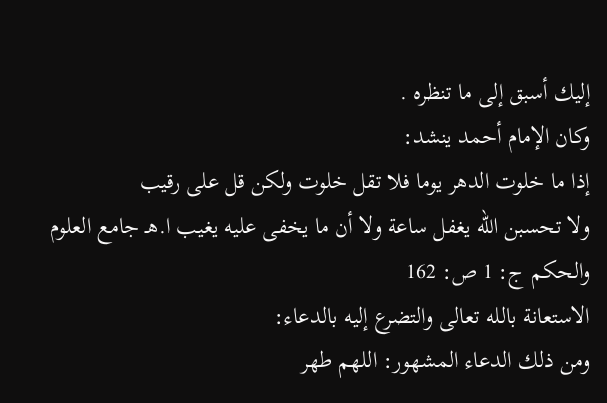إليك أسبق إلى ما تنظره .
وكان الإمام أحمد ينشد:
إذا ما خلوت الدهر يوما فلا تقل خلوت ولكن قل على رقيب
ولا تحسبن الله يغفل ساعة ولا أن ما يخفى عليه يغيب ا.هـ جامع العلوم والحكم ج: 1 ص: 162
الاستعانة بالله تعالى والتضرع إليه بالدعاء:
ومن ذلك الدعاء المشهور: اللهم طهر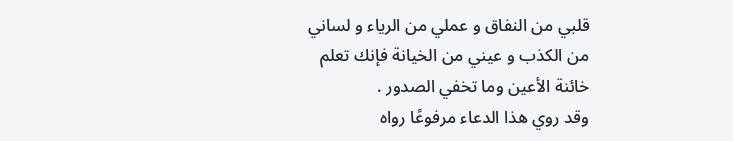قلبي من النفاق و عملي من الرياء و لساني من الكذب و عيني من الخيانة فإنك تعلم خائنة الأعين وما تخفي الصدور .
وقد روي هذا الدعاء مرفوعًا رواه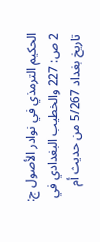الحكيم الترمذي في نوادر الأصول ج: 2 ص: 227 والخطيب البغدادي في تاريخ بغداد 5/267 من حديث أم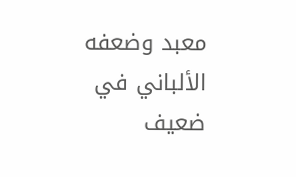معبد وضعفه الألباني في ضعيف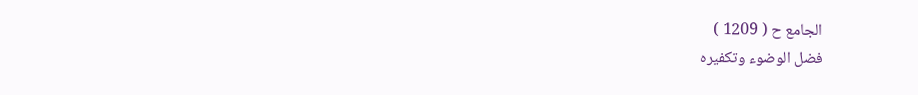الجامع ح ( 1209 )
فضل الوضوء وتكفيره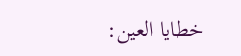خطايا العين: